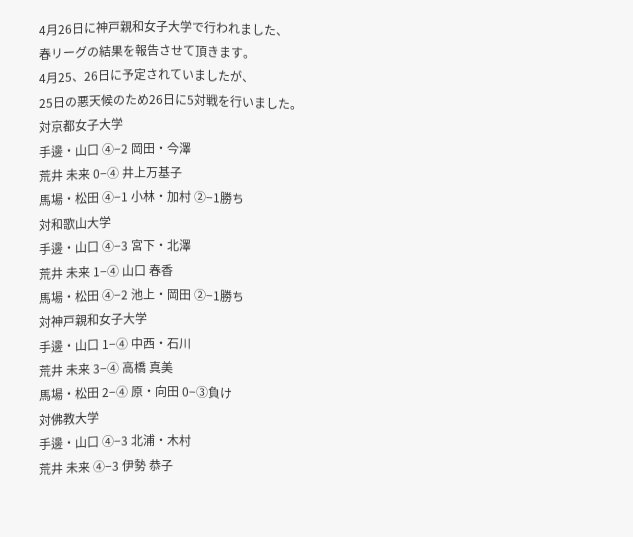4月26日に神戸親和女子大学で行われました、
春リーグの結果を報告させて頂きます。
4月25、26日に予定されていましたが、
25日の悪天候のため26日に5対戦を行いました。
対京都女子大学
手邊・山口 ④−2 岡田・今澤
荒井 未来 0−④ 井上万基子
馬場・松田 ④−1 小林・加村 ②−1勝ち
対和歌山大学
手邊・山口 ④−3 宮下・北澤
荒井 未来 1−④ 山口 春香
馬場・松田 ④−2 池上・岡田 ②−1勝ち
対神戸親和女子大学
手邊・山口 1−④ 中西・石川
荒井 未来 3−④ 高橋 真美
馬場・松田 2−④ 原・向田 0−③負け
対佛教大学
手邊・山口 ④−3 北浦・木村
荒井 未来 ④−3 伊勢 恭子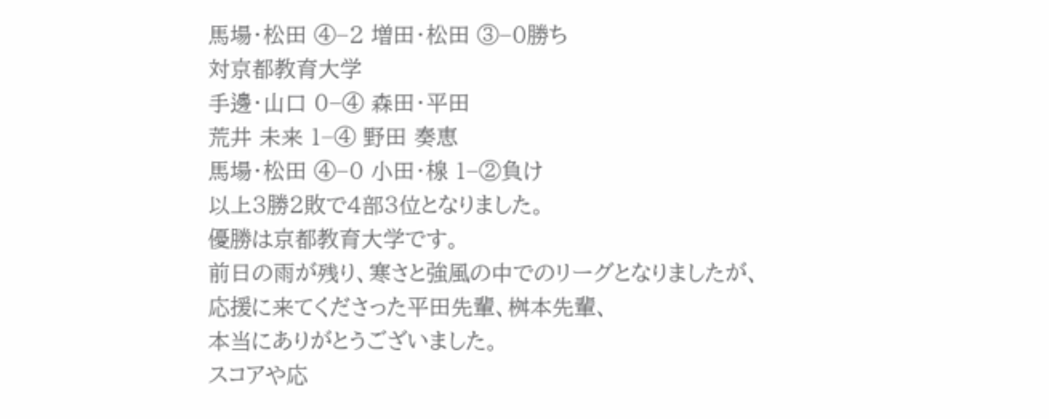馬場・松田 ④−2 増田・松田 ③−0勝ち
対京都教育大学
手邊・山口 0−④ 森田・平田
荒井 未来 1−④ 野田 奏恵
馬場・松田 ④−0 小田・楾 1−②負け
以上3勝2敗で4部3位となりました。
優勝は京都教育大学です。
前日の雨が残り、寒さと強風の中でのリーグとなりましたが、
応援に来てくださった平田先輩、桝本先輩、
本当にありがとうございました。
スコアや応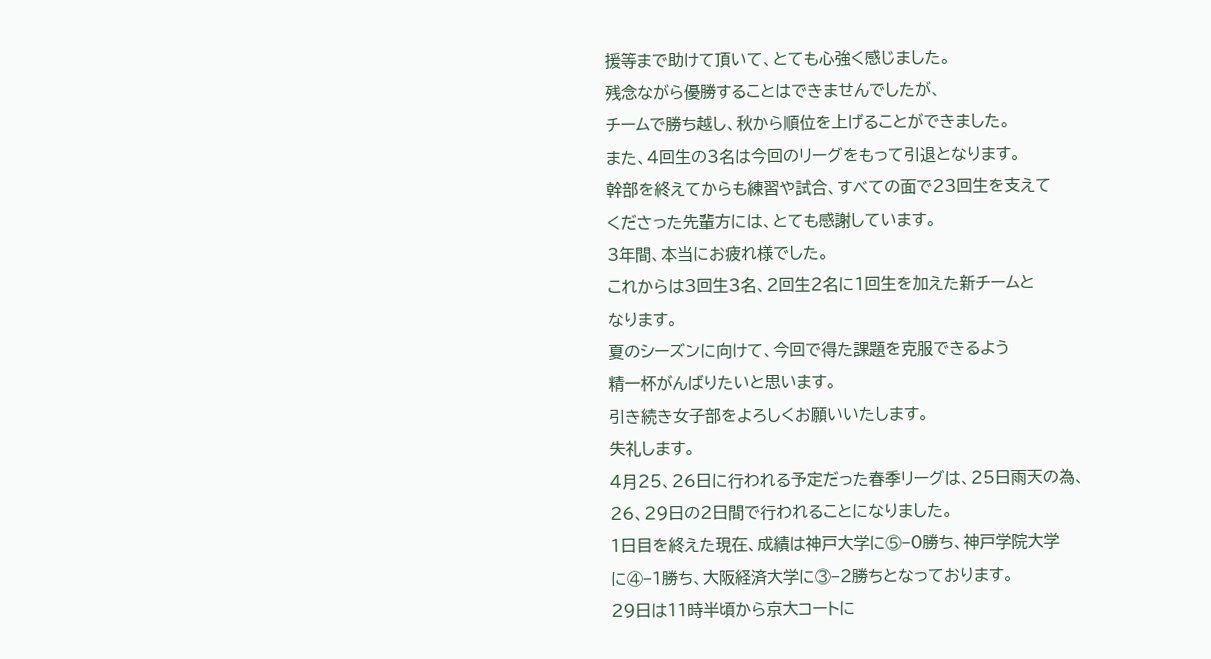援等まで助けて頂いて、とても心強く感じました。
残念ながら優勝することはできませんでしたが、
チームで勝ち越し、秋から順位を上げることができました。
また、4回生の3名は今回のリーグをもって引退となります。
幹部を終えてからも練習や試合、すべての面で23回生を支えて
くださった先輩方には、とても感謝しています。
3年間、本当にお疲れ様でした。
これからは3回生3名、2回生2名に1回生を加えた新チームと
なります。
夏のシーズンに向けて、今回で得た課題を克服できるよう
精一杯がんばりたいと思います。
引き続き女子部をよろしくお願いいたします。
失礼します。
4月25、26日に行われる予定だった春季リーグは、25日雨天の為、
26、29日の2日間で行われることになりました。
1日目を終えた現在、成績は神戸大学に⑤−0勝ち、神戸学院大学
に④−1勝ち、大阪経済大学に③−2勝ちとなっております。
29日は11時半頃から京大コートに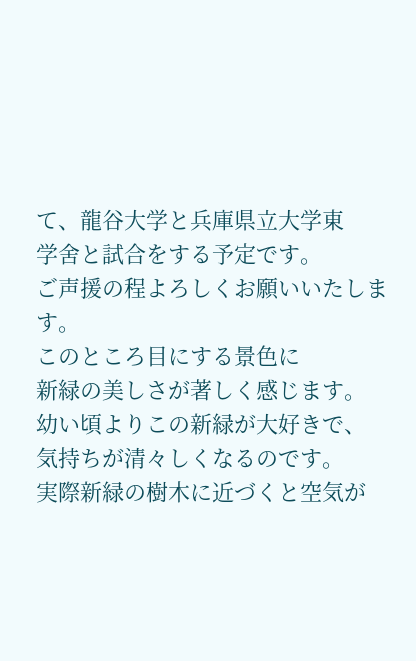て、龍谷大学と兵庫県立大学東
学舍と試合をする予定です。
ご声援の程よろしくお願いいたします。
このところ目にする景色に
新緑の美しさが著しく感じます。
幼い頃よりこの新緑が大好きで、
気持ちが清々しくなるのです。
実際新緑の樹木に近づくと空気が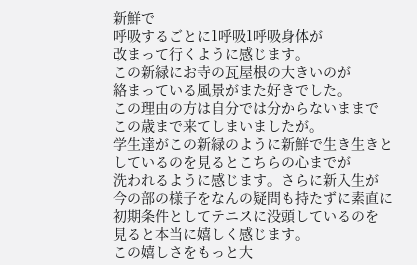新鮮で
呼吸するごとに1呼吸1呼吸身体が
改まって行くように感じます。
この新緑にお寺の瓦屋根の大きいのが
絡まっている風景がまた好きでした。
この理由の方は自分では分からないままで
この歳まで来てしまいましたが。
学生達がこの新緑のように新鮮で生き生きと
しているのを見るとこちらの心までが
洗われるように感じます。さらに新入生が
今の部の様子をなんの疑問も持たずに素直に
初期条件としてテニスに没頭しているのを
見ると本当に嬉しく感じます。
この嬉しさをもっと大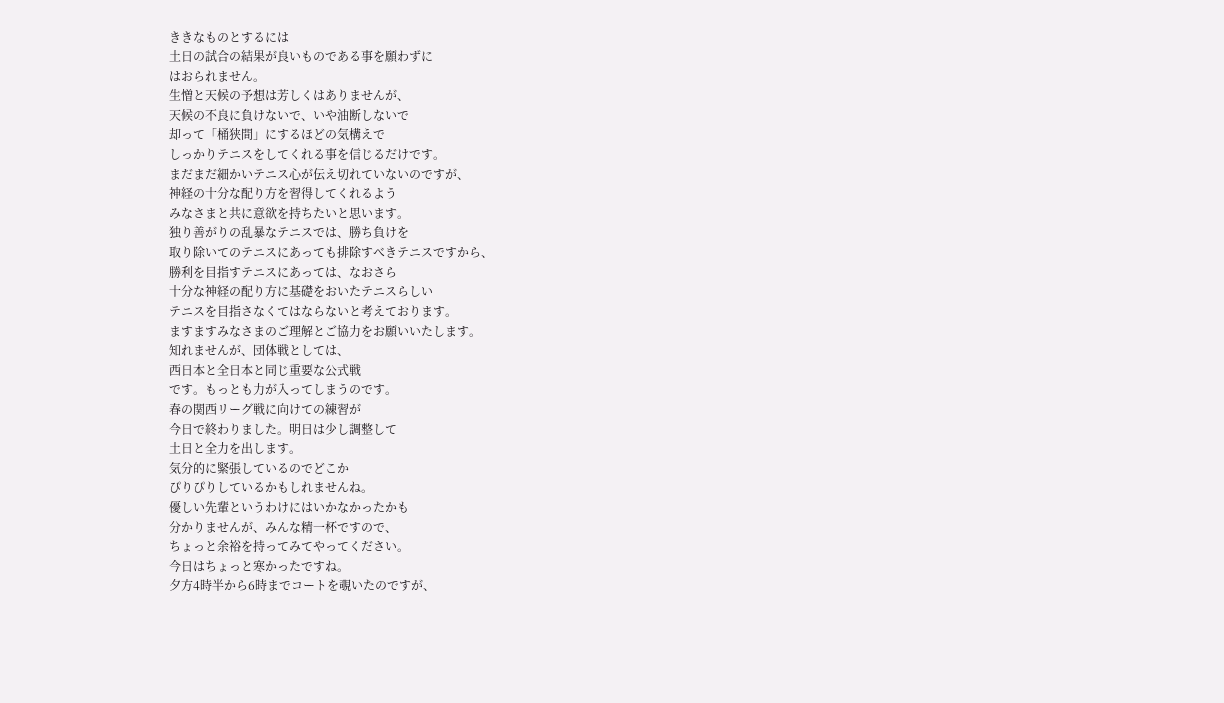ききなものとするには
土日の試合の結果が良いものである事を願わずに
はおられません。
生憎と天候の予想は芳しくはありませんが、
天候の不良に負けないで、いや油断しないで
却って「桶狭間」にするほどの気構えで
しっかりテニスをしてくれる事を信じるだけです。
まだまだ細かいテニス心が伝え切れていないのですが、
神経の十分な配り方を習得してくれるよう
みなさまと共に意欲を持ちたいと思います。
独り善がりの乱暴なテニスでは、勝ち負けを
取り除いてのテニスにあっても排除すべきテニスですから、
勝利を目指すテニスにあっては、なおさら
十分な神経の配り方に基礎をおいたテニスらしい
テニスを目指さなくてはならないと考えております。
ますますみなさまのご理解とご協力をお願いいたします。
知れませんが、団体戦としては、
西日本と全日本と同じ重要な公式戦
です。もっとも力が入ってしまうのです。
春の関西リーグ戦に向けての練習が
今日で終わりました。明日は少し調整して
土日と全力を出します。
気分的に緊張しているのでどこか
ぴりぴりしているかもしれませんね。
優しい先輩というわけにはいかなかったかも
分かりませんが、みんな精一杯ですので、
ちょっと余裕を持ってみてやってください。
今日はちょっと寒かったですね。
夕方4時半から6時までコートを覗いたのですが、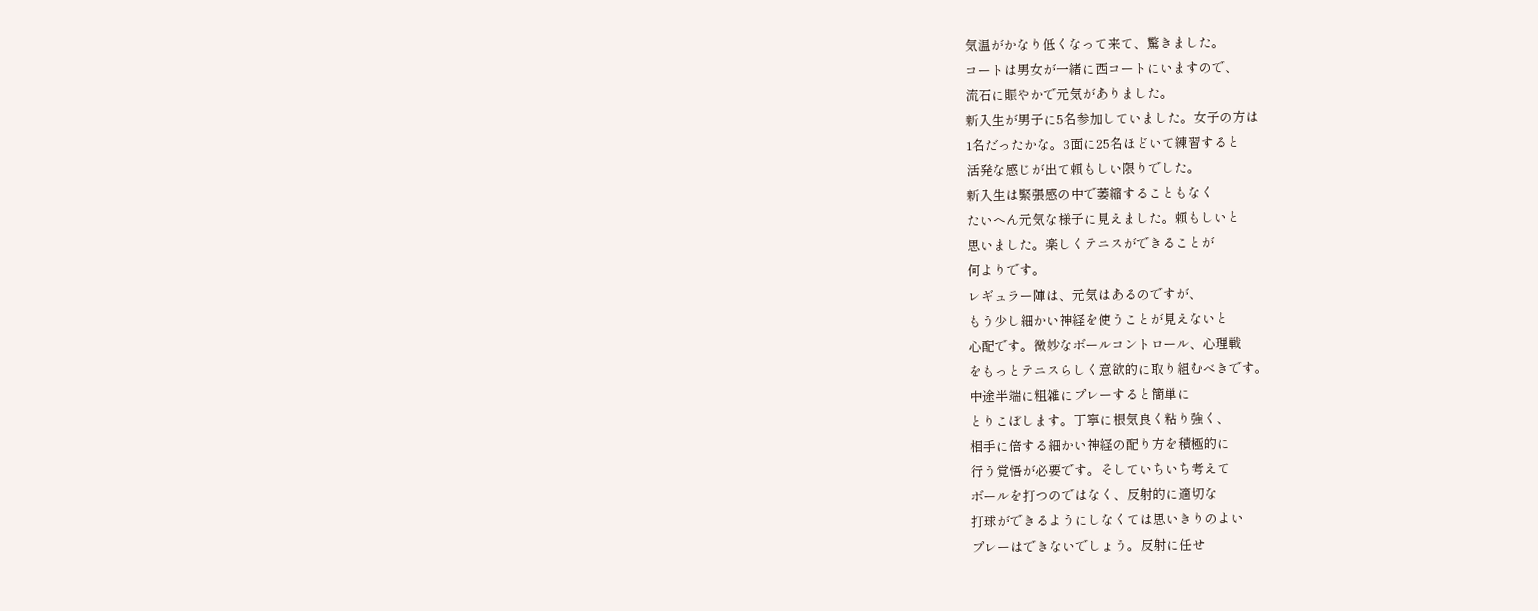気温がかなり低くなって来て、驚きました。
コートは男女が一緒に西コートにいますので、
流石に賑やかで元気がありました。
新入生が男子に5名参加していました。女子の方は
1名だったかな。3面に25名ほどいて練習すると
活発な感じが出て頼もしい限りでした。
新入生は緊張感の中で萎縮することもなく
たいへん元気な様子に見えました。頼もしいと
思いました。楽しくテニスができることが
何よりです。
レギュラー陣は、元気はあるのですが、
もう少し細かい神経を使うことが見えないと
心配です。微妙なボールコントロール、心理戦
をもっとテニスらしく意欲的に取り組むべきです。
中途半端に粗雑にプレーすると簡単に
とりこぼします。丁寧に根気良く粘り強く、
相手に倍する細かい神経の配り方を積極的に
行う覚悟が必要です。そしていちいち考えて
ボールを打つのではなく、反射的に適切な
打球ができるようにしなくては思いきりのよい
プレーはできないでしょう。反射に任せ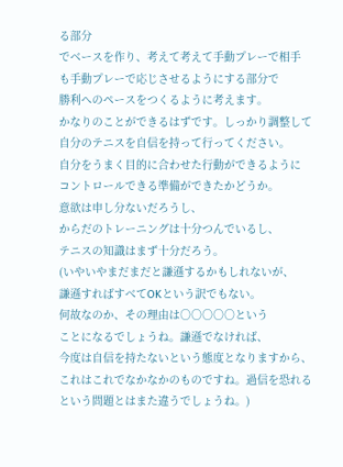る部分
でベースを作り、考えて考えて手動プレーで相手
も手動プレーで応じさせるようにする部分で
勝利へのペースをつくるように考えます。
かなりのことができるはずです。しっかり調整して
自分のテニスを自信を持って行ってください。
自分をうまく目的に合わせた行動ができるように
コントロールできる準備ができたかどうか。
意欲は申し分ないだろうし、
からだのトレーニングは十分つんでいるし、
テニスの知識はまず十分だろう。
(いやいやまだまだと謙遜するかもしれないが、
謙遜すればすべてOKという訳でもない。
何故なのか、その理由は○○○○○という
ことになるでしょうね。謙遜でなければ、
今度は自信を持たないという態度となりますから、
これはこれでなかなかのものですね。過信を恐れる
という問題とはまた違うでしょうね。)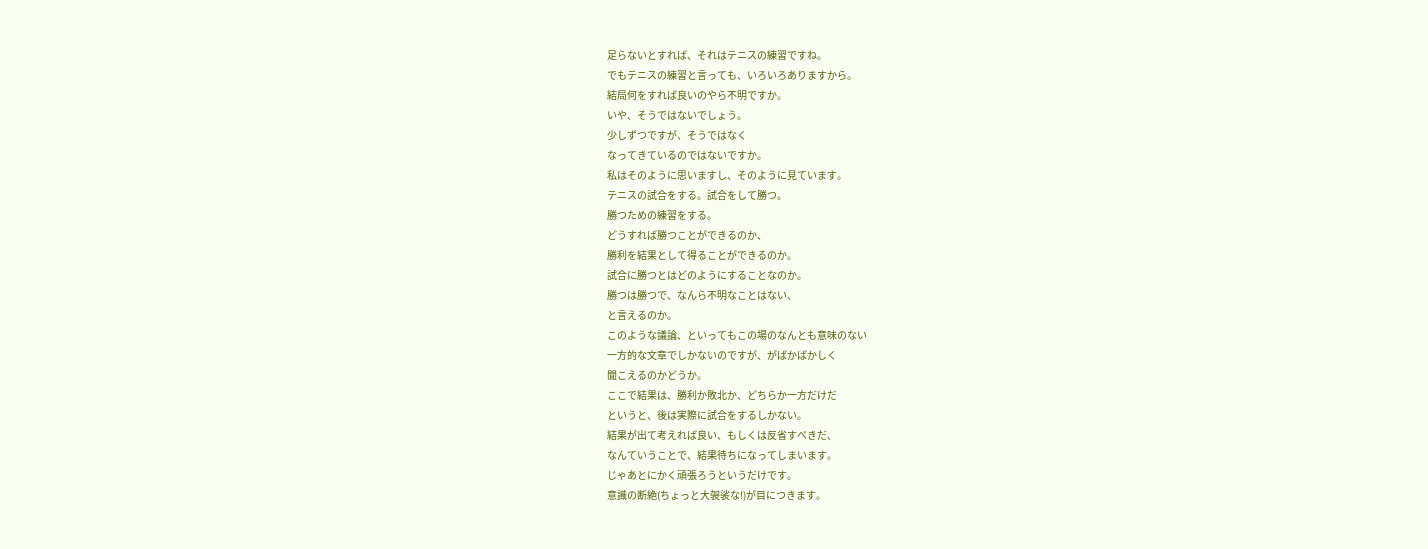足らないとすれば、それはテニスの練習ですね。
でもテニスの練習と言っても、いろいろありますから。
結局何をすれば良いのやら不明ですか。
いや、そうではないでしょう。
少しずつですが、そうではなく
なってきているのではないですか。
私はそのように思いますし、そのように見ています。
テニスの試合をする。試合をして勝つ。
勝つための練習をする。
どうすれば勝つことができるのか、
勝利を結果として得ることができるのか。
試合に勝つとはどのようにすることなのか。
勝つは勝つで、なんら不明なことはない、
と言えるのか。
このような議論、といってもこの場のなんとも意味のない
一方的な文章でしかないのですが、がばかばかしく
聞こえるのかどうか。
ここで結果は、勝利か敗北か、どちらか一方だけだ
というと、後は実際に試合をするしかない。
結果が出て考えれば良い、もしくは反省すべきだ、
なんていうことで、結果待ちになってしまいます。
じゃあとにかく頑張ろうというだけです。
意識の断絶(ちょっと大袈裟な!)が目につきます。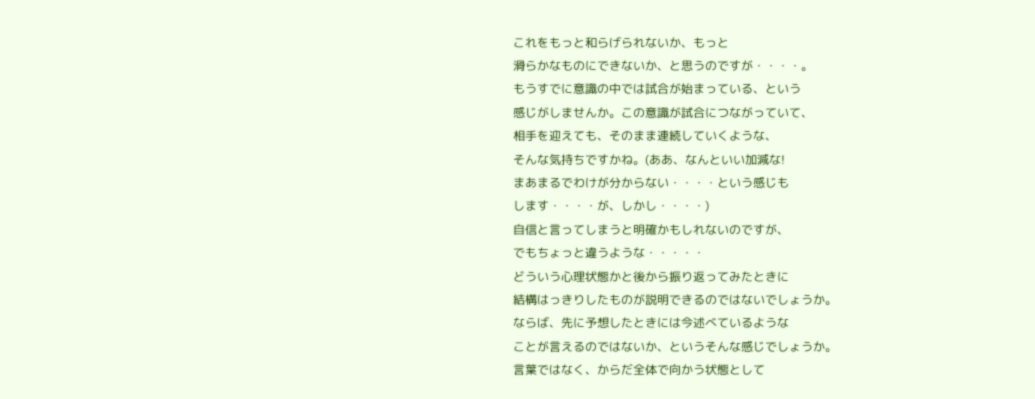これをもっと和らげられないか、もっと
滑らかなものにできないか、と思うのですが・・・・。
もうすでに意識の中では試合が始まっている、という
感じがしませんか。この意識が試合につながっていて、
相手を迎えても、そのまま連続していくような、
そんな気持ちですかね。(ああ、なんといい加減な!
まあまるでわけが分からない・・・・という感じも
します・・・・が、しかし・・・・)
自信と言ってしまうと明確かもしれないのですが、
でもちょっと違うような・・・・・
どういう心理状態かと後から振り返ってみたときに
結構はっきりしたものが説明できるのではないでしょうか。
ならば、先に予想したときには今述べているような
ことが言えるのではないか、というそんな感じでしょうか。
言葉ではなく、からだ全体で向かう状態として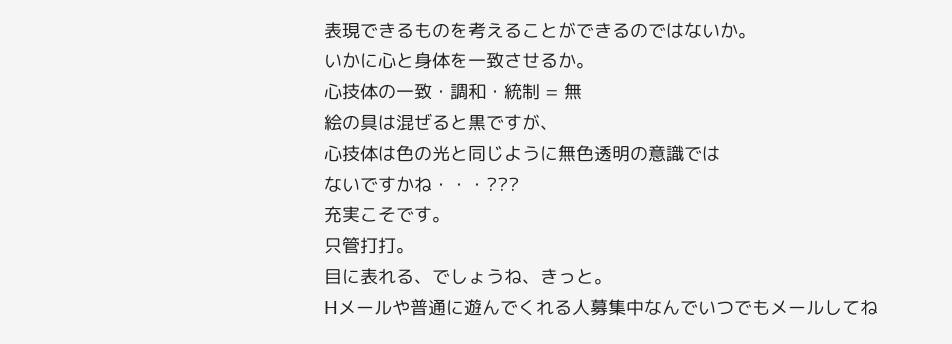表現できるものを考えることができるのではないか。
いかに心と身体を一致させるか。
心技体の一致・調和・統制 = 無
絵の具は混ぜると黒ですが、
心技体は色の光と同じように無色透明の意識では
ないですかね・・・???
充実こそです。
只管打打。
目に表れる、でしょうね、きっと。
Hメールや普通に遊んでくれる人募集中なんでいつでもメールしてね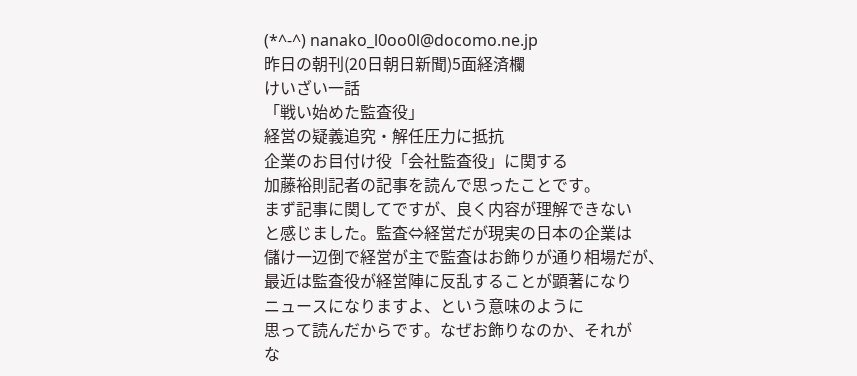(*^-^) nanako_l0oo0l@docomo.ne.jp
昨日の朝刊(20日朝日新聞)5面経済欄
けいざい一話
「戦い始めた監査役」
経営の疑義追究・解任圧力に抵抗
企業のお目付け役「会社監査役」に関する
加藤裕則記者の記事を読んで思ったことです。
まず記事に関してですが、良く内容が理解できない
と感じました。監査⇔経営だが現実の日本の企業は
儲け一辺倒で経営が主で監査はお飾りが通り相場だが、
最近は監査役が経営陣に反乱することが顕著になり
ニュースになりますよ、という意味のように
思って読んだからです。なぜお飾りなのか、それが
な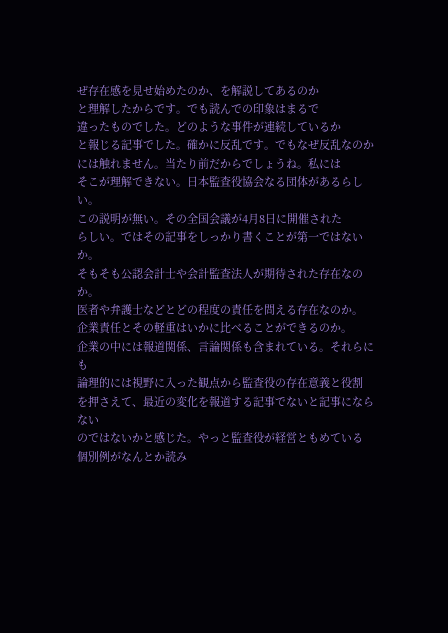ぜ存在感を見せ始めたのか、を解説してあるのか
と理解したからです。でも読んでの印象はまるで
違ったものでした。どのような事件が連続しているか
と報じる記事でした。確かに反乱です。でもなぜ反乱なのか
には触れません。当たり前だからでしょうね。私には
そこが理解できない。日本監査役協会なる団体があるらしい。
この説明が無い。その全国会議が4月8日に開催された
らしい。ではその記事をしっかり書くことが第一ではないか。
そもそも公認会計士や会計監査法人が期待された存在なのか。
医者や弁護士などとどの程度の責任を問える存在なのか。
企業責任とその軽重はいかに比べることができるのか。
企業の中には報道関係、言論関係も含まれている。それらにも
論理的には視野に入った観点から監査役の存在意義と役割
を押さえて、最近の変化を報道する記事でないと記事にならない
のではないかと感じた。やっと監査役が経営ともめている
個別例がなんとか読み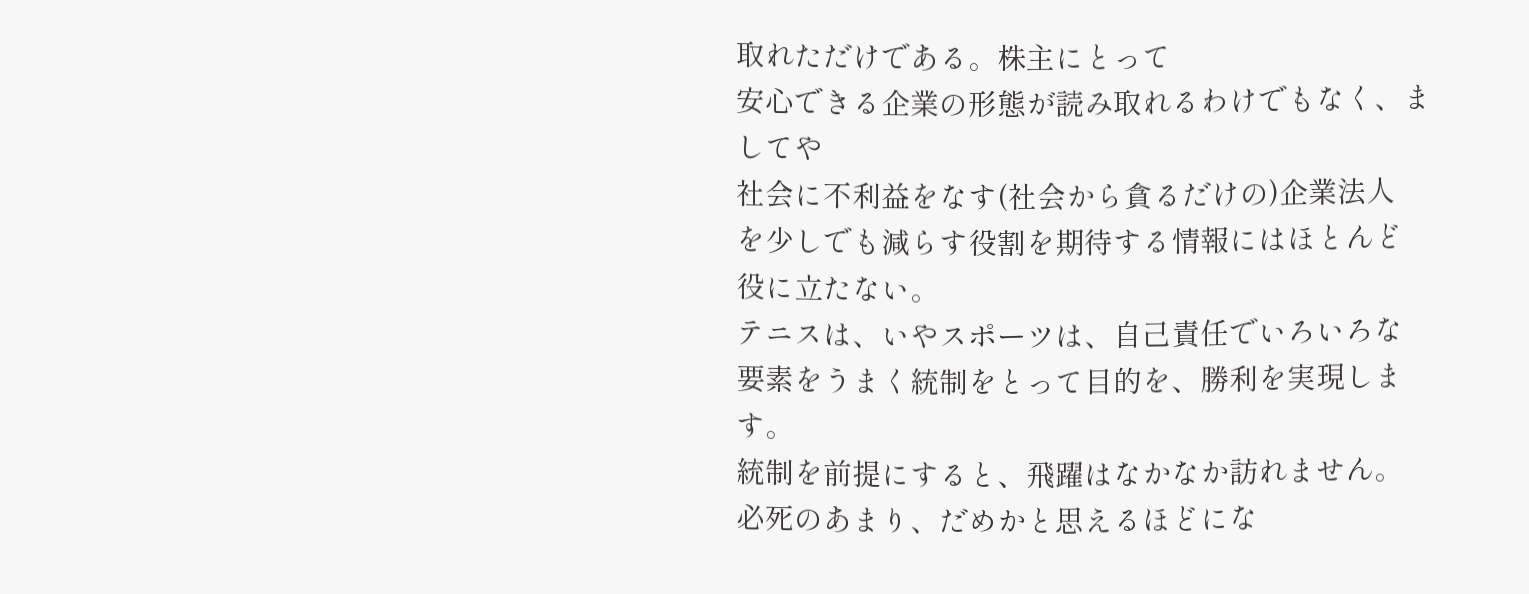取れただけである。株主にとって
安心できる企業の形態が読み取れるわけでもなく、ましてや
社会に不利益をなす(社会から貪るだけの)企業法人
を少しでも減らす役割を期待する情報にはほとんど
役に立たない。
テニスは、いやスポーツは、自己責任でいろいろな
要素をうまく統制をとって目的を、勝利を実現します。
統制を前提にすると、飛躍はなかなか訪れません。
必死のあまり、だめかと思えるほどにな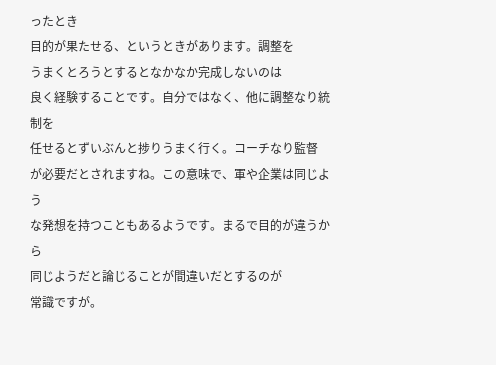ったとき
目的が果たせる、というときがあります。調整を
うまくとろうとするとなかなか完成しないのは
良く経験することです。自分ではなく、他に調整なり統制を
任せるとずいぶんと捗りうまく行く。コーチなり監督
が必要だとされますね。この意味で、軍や企業は同じよう
な発想を持つこともあるようです。まるで目的が違うから
同じようだと論じることが間違いだとするのが
常識ですが。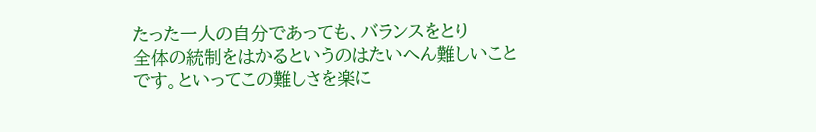たった一人の自分であっても、バランスをとり
全体の統制をはかるというのはたいへん難しいこと
です。といってこの難しさを楽に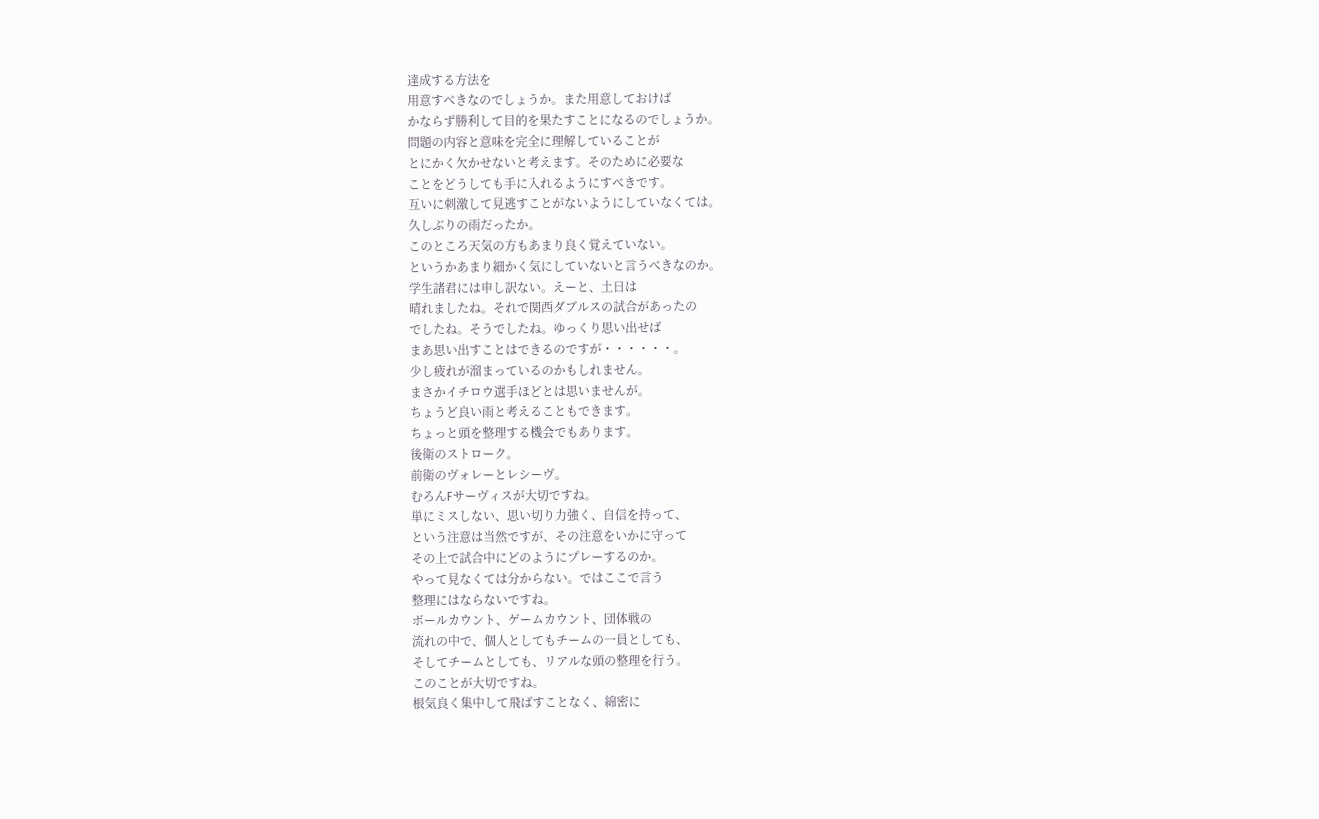達成する方法を
用意すべきなのでしょうか。また用意しておけば
かならず勝利して目的を果たすことになるのでしょうか。
問題の内容と意味を完全に理解していることが
とにかく欠かせないと考えます。そのために必要な
ことをどうしても手に入れるようにすべきです。
互いに刺激して見逃すことがないようにしていなくては。
久しぶりの雨だったか。
このところ天気の方もあまり良く覚えていない。
というかあまり細かく気にしていないと言うべきなのか。
学生諸君には申し訳ない。えーと、土日は
晴れましたね。それで関西ダブルスの試合があったの
でしたね。そうでしたね。ゆっくり思い出せば
まあ思い出すことはできるのですが・・・・・・。
少し疲れが溜まっているのかもしれません。
まさかイチロウ選手ほどとは思いませんが。
ちょうど良い雨と考えることもできます。
ちょっと頭を整理する機会でもあります。
後衛のストローク。
前衛のヴォレーとレシーヴ。
むろんFサーヴィスが大切ですね。
単にミスしない、思い切り力強く、自信を持って、
という注意は当然ですが、その注意をいかに守って
その上で試合中にどのようにプレーするのか。
やって見なくては分からない。ではここで言う
整理にはならないですね。
ボールカウント、ゲームカウント、団体戦の
流れの中で、個人としてもチームの一員としても、
そしてチームとしても、リアルな頭の整理を行う。
このことが大切ですね。
根気良く集中して飛ばすことなく、綿密に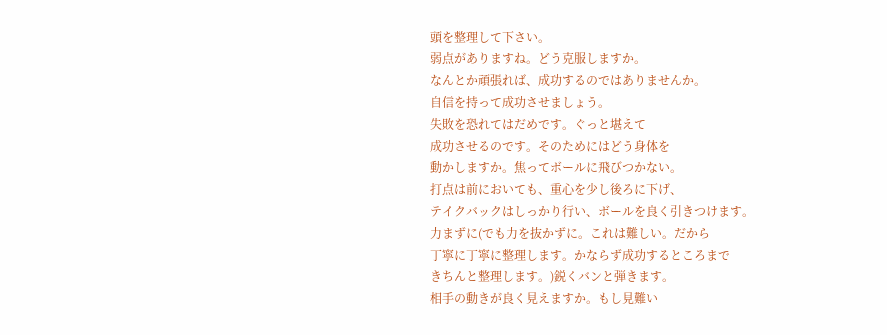頭を整理して下さい。
弱点がありますね。どう克服しますか。
なんとか頑張れば、成功するのではありませんか。
自信を持って成功させましょう。
失敗を恐れてはだめです。ぐっと堪えて
成功させるのです。そのためにはどう身体を
動かしますか。焦ってボールに飛びつかない。
打点は前においても、重心を少し後ろに下げ、
テイクバックはしっかり行い、ボールを良く引きつけます。
力まずに(でも力を抜かずに。これは難しい。だから
丁寧に丁寧に整理します。かならず成功するところまで
きちんと整理します。)鋭くバンと弾きます。
相手の動きが良く見えますか。もし見難い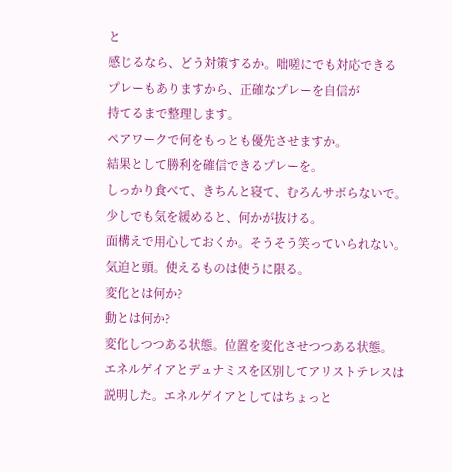と
感じるなら、どう対策するか。咄嗟にでも対応できる
プレーもありますから、正確なプレーを自信が
持てるまで整理します。
ペアワークで何をもっとも優先させますか。
結果として勝利を確信できるプレーを。
しっかり食べて、きちんと寝て、むろんサボらないで。
少しでも気を緩めると、何かが抜ける。
面構えで用心しておくか。そうそう笑っていられない。
気迫と頭。使えるものは使うに限る。
変化とは何か?
動とは何か?
変化しつつある状態。位置を変化させつつある状態。
エネルゲイアとデュナミスを区別してアリストテレスは
説明した。エネルゲイアとしてはちょっと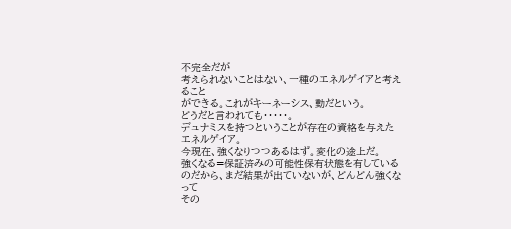不完全だが
考えられないことはない、一種のエネルゲイアと考えること
ができる。これがキーネーシス、動だという。
どうだと言われても・・・・・。
デュナミスを持つということが存在の資格を与えた
エネルゲイア。
今現在、強くなりつつあるはず。変化の途上だ。
強くなる=保証済みの可能性保有状態を有している
のだから、まだ結果が出ていないが、どんどん強くなって
その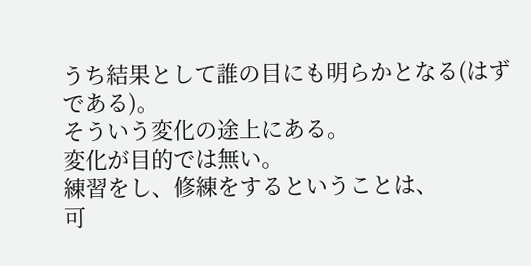うち結果として誰の目にも明らかとなる(はずである)。
そういう変化の途上にある。
変化が目的では無い。
練習をし、修練をするということは、
可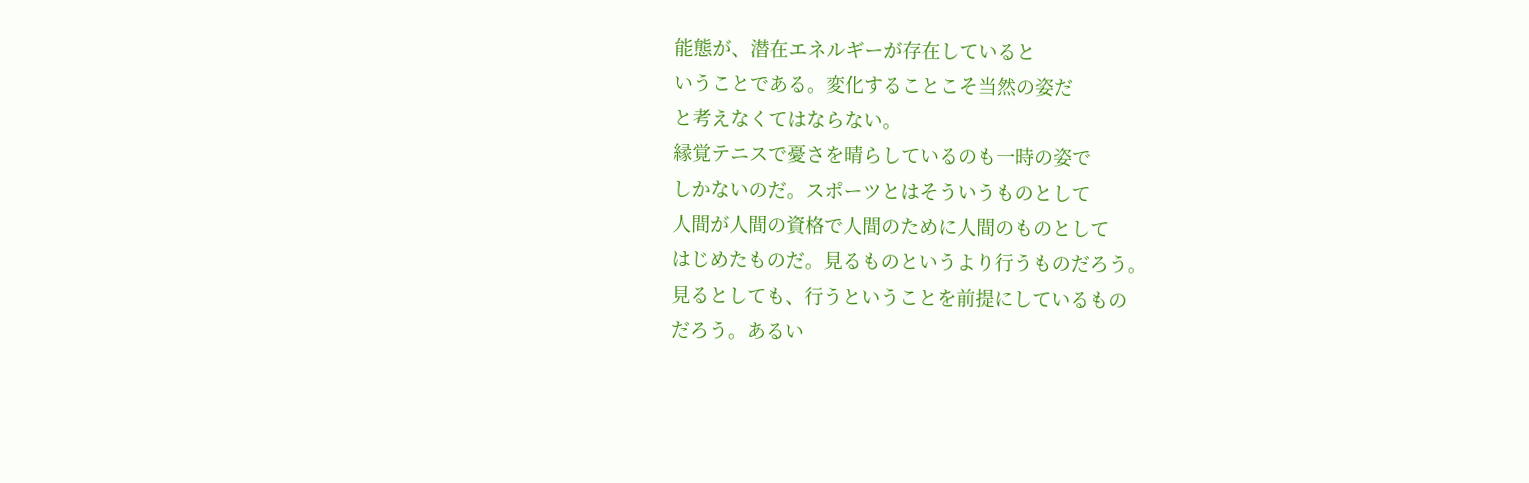能態が、潜在エネルギーが存在していると
いうことである。変化することこそ当然の姿だ
と考えなくてはならない。
縁覚テニスで憂さを晴らしているのも一時の姿で
しかないのだ。スポーツとはそういうものとして
人間が人間の資格で人間のために人間のものとして
はじめたものだ。見るものというより行うものだろう。
見るとしても、行うということを前提にしているもの
だろう。あるい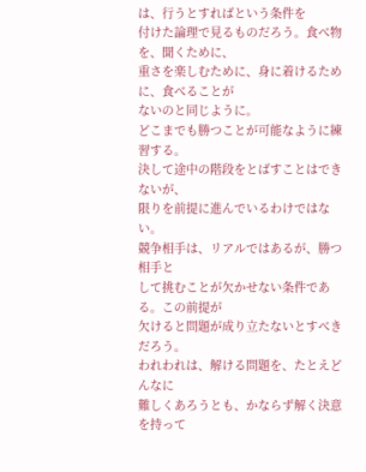は、行うとすればという条件を
付けた論理で見るものだろう。食べ物を、聞くために、
重さを楽しむために、身に着けるために、食べることが
ないのと同じように。
どこまでも勝つことが可能なように練習する。
決して途中の階段をとばすことはできないが、
限りを前提に進んでいるわけではない。
競争相手は、リアルではあるが、勝つ相手と
して挑むことが欠かせない条件である。この前提が
欠けると問題が成り立たないとすべきだろう。
われわれは、解ける問題を、たとえどんなに
難しくあろうとも、かならず解く決意を持って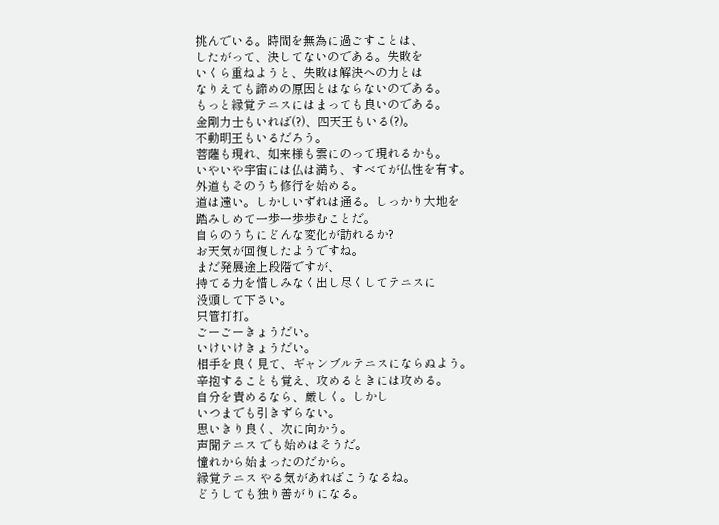挑んでいる。時間を無為に過ごすことは、
したがって、決してないのである。失敗を
いくら重ねようと、失敗は解決への力とは
なりえても諦めの原因とはならないのである。
もっと縁覚テニスにはまっても良いのである。
金剛力士もいれば(?)、四天王もいる(?)。
不動明王もいるだろう。
菩薩も現れ、如来様も雲にのって現れるかも。
いやいや宇宙には仏は満ち、すべてが仏性を有す。
外道もそのうち修行を始める。
道は遠い。しかしいずれは通る。しっかり大地を
踏みしめて一歩一歩歩むことだ。
自らのうちにどんな変化が訪れるか?
お天気が回復したようですね。
まだ発展途上段階ですが、
持てる力を惜しみなく出し尽くしてテニスに
没頭して下さい。
只管打打。
ごーごーきょうだい。
いけいけきょうだい。
相手を良く見て、ギャンブルテニスにならぬよう。
辛抱することも覚え、攻めるときには攻める。
自分を責めるなら、厳しく。しかし
いつまでも引きずらない。
思いきり良く、次に向かう。
声聞テニス でも始めはそうだ。
憧れから始まったのだから。
縁覚テニス やる気があればこうなるね。
どうしても独り善がりになる。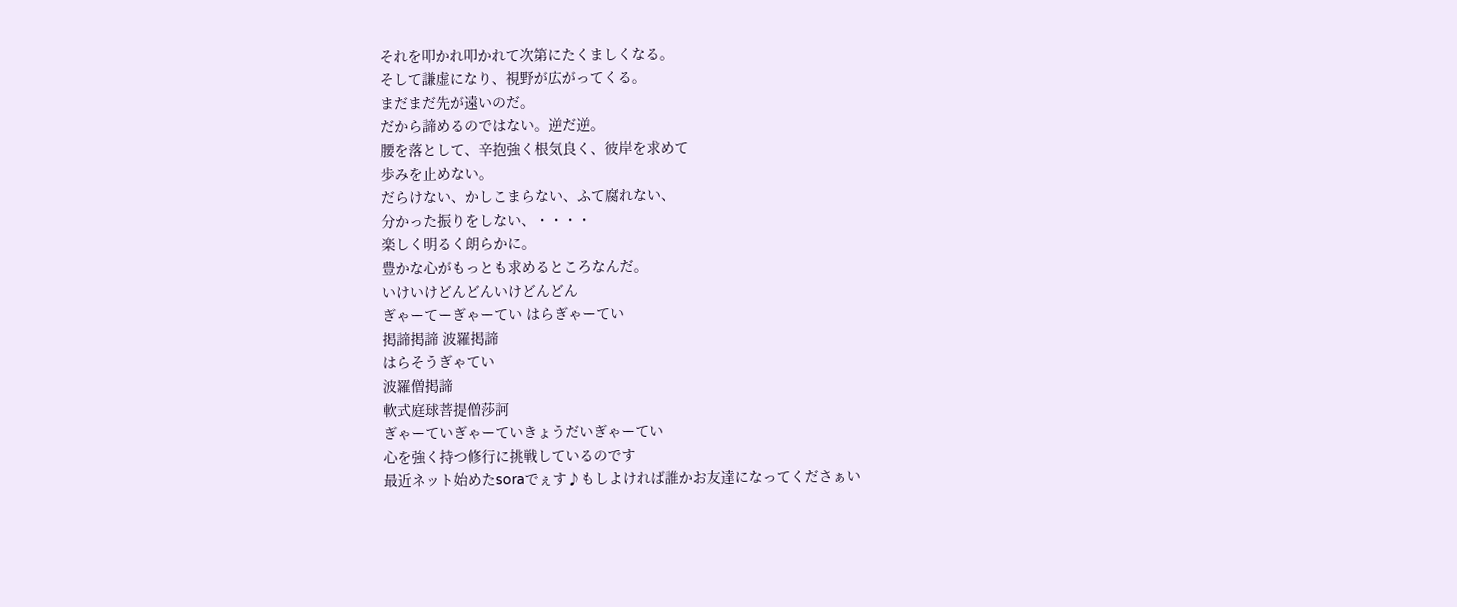それを叩かれ叩かれて次第にたくましくなる。
そして謙虚になり、視野が広がってくる。
まだまだ先が遠いのだ。
だから諦めるのではない。逆だ逆。
腰を落として、辛抱強く根気良く、彼岸を求めて
歩みを止めない。
だらけない、かしこまらない、ふて腐れない、
分かった振りをしない、・・・・
楽しく明るく朗らかに。
豊かな心がもっとも求めるところなんだ。
いけいけどんどんいけどんどん
ぎゃーてーぎゃーてい はらぎゃーてい
掲諦掲諦 波羅掲諦
はらそうぎゃてい
波羅僧掲諦
軟式庭球菩提僧莎訶
ぎゃーていぎゃーていきょうだいぎゃーてい
心を強く持つ修行に挑戦しているのです
最近ネット始めたsoraでぇす♪もしよければ誰かお友達になってくださぁい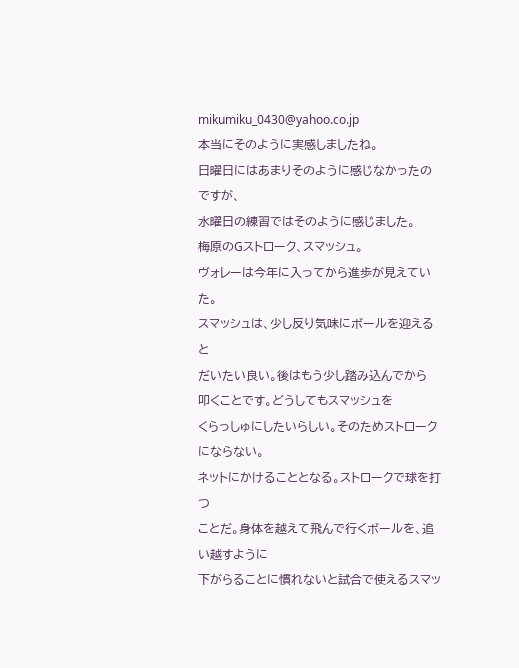mikumiku_0430@yahoo.co.jp
本当にそのように実感しましたね。
日曜日にはあまりそのように感じなかったのですが、
水曜日の練習ではそのように感じました。
梅原のGストローク、スマッシュ。
ヴォレーは今年に入ってから進歩が見えていた。
スマッシュは、少し反り気味にボールを迎えると
だいたい良い。後はもう少し踏み込んでから
叩くことです。どうしてもスマッシュを
くらっしゅにしたいらしい。そのためストロークにならない。
ネットにかけることとなる。ストロークで球を打つ
ことだ。身体を越えて飛んで行くボールを、追い越すように
下がらることに慣れないと試合で使えるスマッ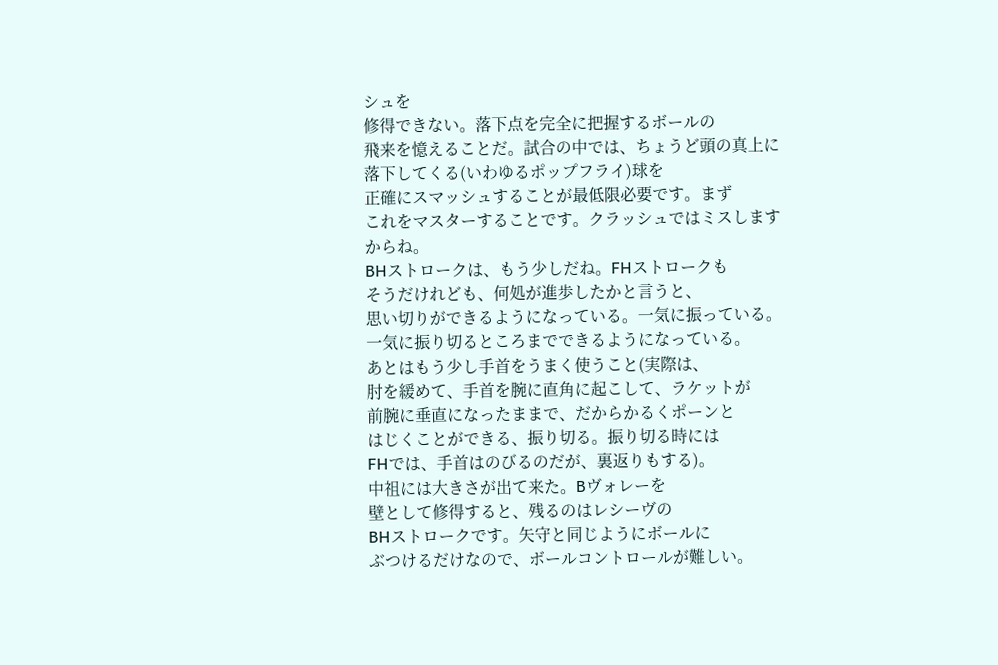シュを
修得できない。落下点を完全に把握するボールの
飛来を憶えることだ。試合の中では、ちょうど頭の真上に
落下してくる(いわゆるポップフライ)球を
正確にスマッシュすることが最低限必要です。まず
これをマスターすることです。クラッシュではミスします
からね。
BHストロークは、もう少しだね。FHストロークも
そうだけれども、何処が進歩したかと言うと、
思い切りができるようになっている。一気に振っている。
一気に振り切るところまでできるようになっている。
あとはもう少し手首をうまく使うこと(実際は、
肘を緩めて、手首を腕に直角に起こして、ラケットが
前腕に垂直になったままで、だからかるくポーンと
はじくことができる、振り切る。振り切る時には
FHでは、手首はのびるのだが、裏返りもする)。
中祖には大きさが出て来た。Bヴォレーを
壁として修得すると、残るのはレシーヴの
BHストロークです。矢守と同じようにボールに
ぶつけるだけなので、ボールコントロールが難しい。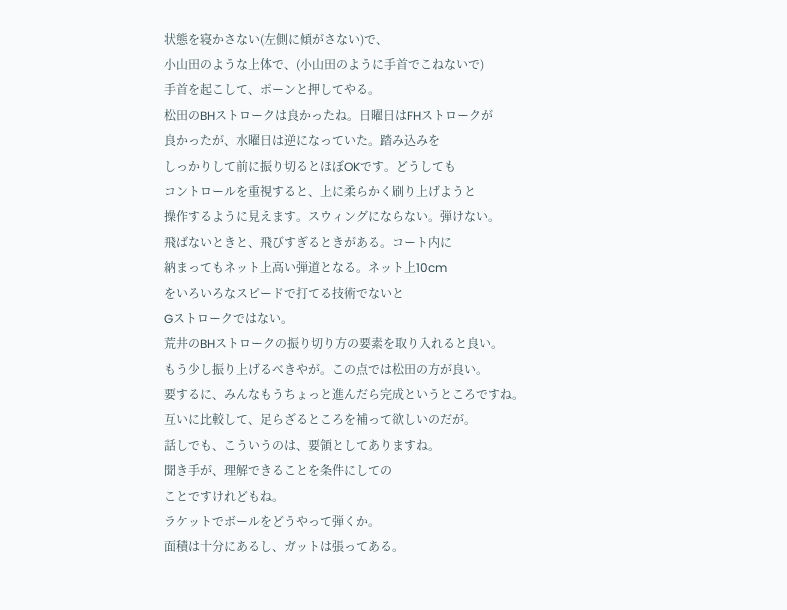状態を寝かさない(左側に傾がさない)で、
小山田のような上体で、(小山田のように手首でこねないで)
手首を起こして、ポーンと押してやる。
松田のBHストロークは良かったね。日曜日はFHストロークが
良かったが、水曜日は逆になっていた。踏み込みを
しっかりして前に振り切るとほぼOKです。どうしても
コントロールを重視すると、上に柔らかく刷り上げようと
操作するように見えます。スウィングにならない。弾けない。
飛ばないときと、飛びすぎるときがある。コート内に
納まってもネット上高い弾道となる。ネット上10cm
をいろいろなスピードで打てる技術でないと
Gストロークではない。
荒井のBHストロークの振り切り方の要素を取り入れると良い。
もう少し振り上げるべきやが。この点では松田の方が良い。
要するに、みんなもうちょっと進んだら完成というところですね。
互いに比較して、足らざるところを補って欲しいのだが。
話しでも、こういうのは、要領としてありますね。
聞き手が、理解できることを条件にしての
ことですけれどもね。
ラケットでボールをどうやって弾くか。
面積は十分にあるし、ガットは張ってある。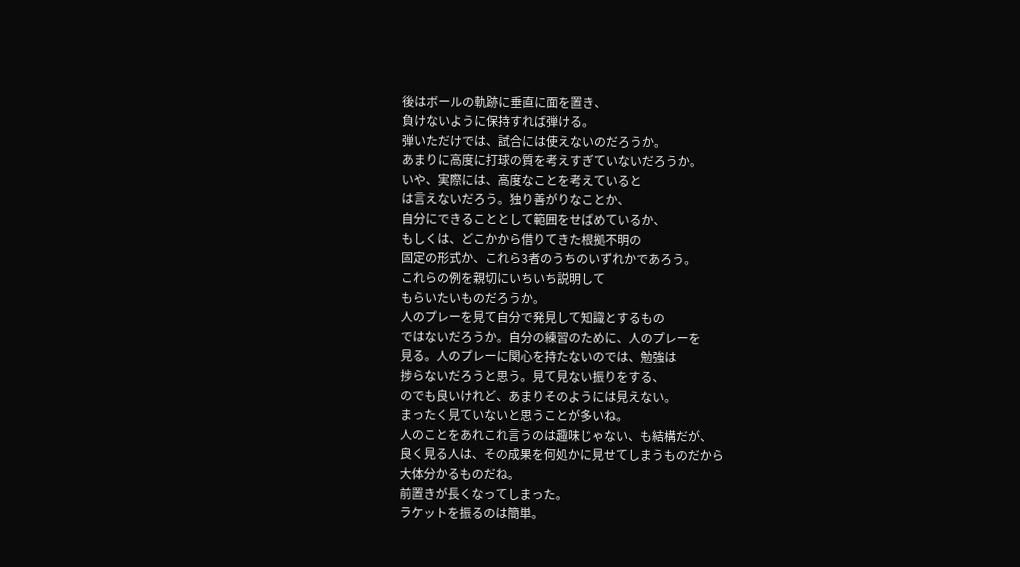後はボールの軌跡に垂直に面を置き、
負けないように保持すれば弾ける。
弾いただけでは、試合には使えないのだろうか。
あまりに高度に打球の質を考えすぎていないだろうか。
いや、実際には、高度なことを考えていると
は言えないだろう。独り善がりなことか、
自分にできることとして範囲をせばめているか、
もしくは、どこかから借りてきた根拠不明の
固定の形式か、これら3者のうちのいずれかであろう。
これらの例を親切にいちいち説明して
もらいたいものだろうか。
人のプレーを見て自分で発見して知識とするもの
ではないだろうか。自分の練習のために、人のプレーを
見る。人のプレーに関心を持たないのでは、勉強は
捗らないだろうと思う。見て見ない振りをする、
のでも良いけれど、あまりそのようには見えない。
まったく見ていないと思うことが多いね。
人のことをあれこれ言うのは趣味じゃない、も結構だが、
良く見る人は、その成果を何処かに見せてしまうものだから
大体分かるものだね。
前置きが長くなってしまった。
ラケットを振るのは簡単。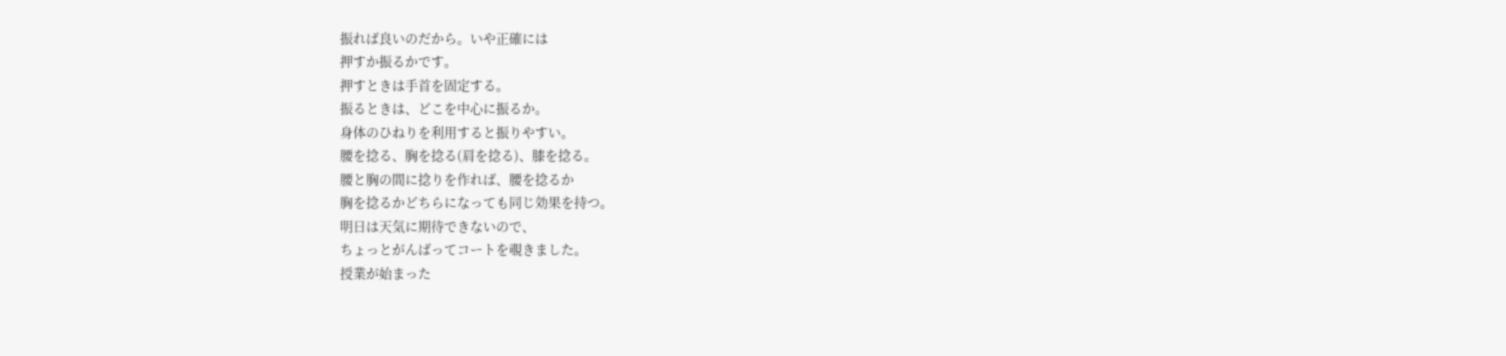振れば良いのだから。いや正確には
押すか振るかです。
押すときは手首を固定する。
振るときは、どこを中心に振るか。
身体のひねりを利用すると振りやすい。
腰を捻る、胸を捻る(肩を捻る)、膝を捻る。
腰と胸の間に捻りを作れば、腰を捻るか
胸を捻るかどちらになっても同じ効果を持つ。
明日は天気に期待できないので、
ちょっとがんばってコートを覗きました。
授業が始まった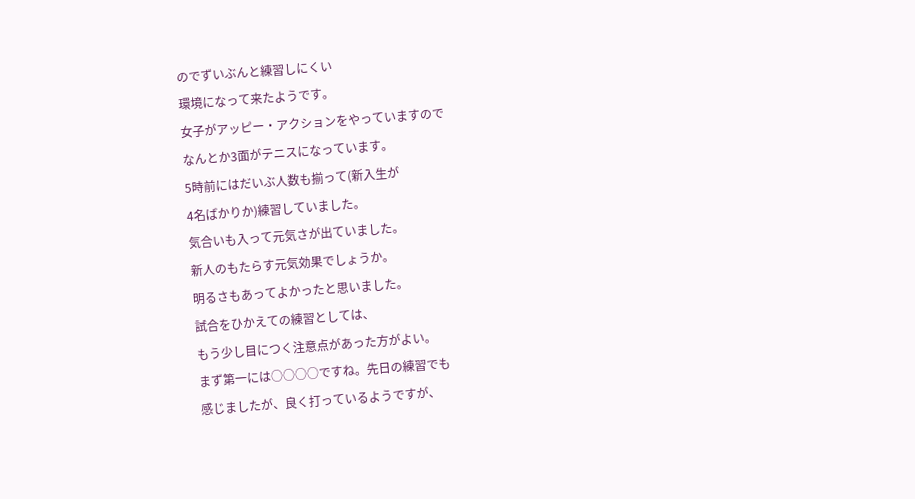のでずいぶんと練習しにくい
環境になって来たようです。
女子がアッピー・アクションをやっていますので
なんとか3面がテニスになっています。
5時前にはだいぶ人数も揃って(新入生が
4名ばかりか)練習していました。
気合いも入って元気さが出ていました。
新人のもたらす元気効果でしょうか。
明るさもあってよかったと思いました。
試合をひかえての練習としては、
もう少し目につく注意点があった方がよい。
まず第一には○○○○ですね。先日の練習でも
感じましたが、良く打っているようですが、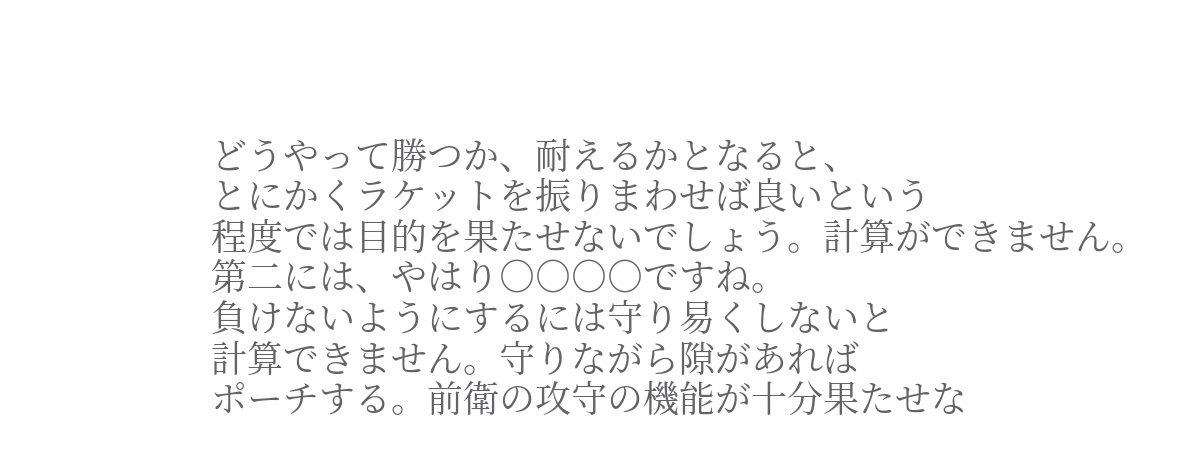どうやって勝つか、耐えるかとなると、
とにかくラケットを振りまわせば良いという
程度では目的を果たせないでしょう。計算ができません。
第二には、やはり○○○○ですね。
負けないようにするには守り易くしないと
計算できません。守りながら隙があれば
ポーチする。前衛の攻守の機能が十分果たせな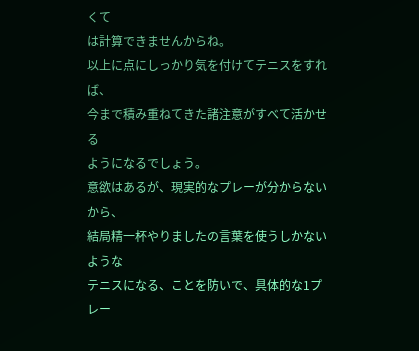くて
は計算できませんからね。
以上に点にしっかり気を付けてテニスをすれば、
今まで積み重ねてきた諸注意がすべて活かせる
ようになるでしょう。
意欲はあるが、現実的なプレーが分からないから、
結局精一杯やりましたの言葉を使うしかないような
テニスになる、ことを防いで、具体的な1プレー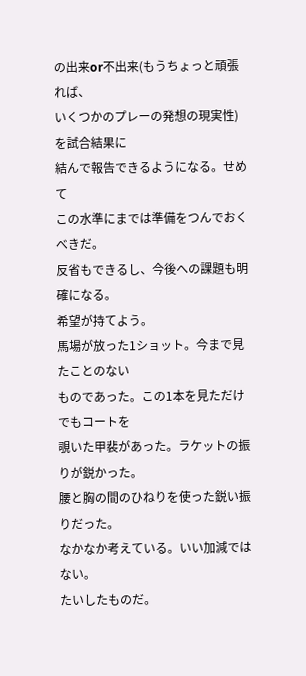の出来or不出来(もうちょっと頑張れば、
いくつかのプレーの発想の現実性)を試合結果に
結んで報告できるようになる。せめて
この水準にまでは準備をつんでおくべきだ。
反省もできるし、今後への課題も明確になる。
希望が持てよう。
馬場が放った1ショット。今まで見たことのない
ものであった。この1本を見ただけでもコートを
覗いた甲裴があった。ラケットの振りが鋭かった。
腰と胸の間のひねりを使った鋭い振りだった。
なかなか考えている。いい加減ではない。
たいしたものだ。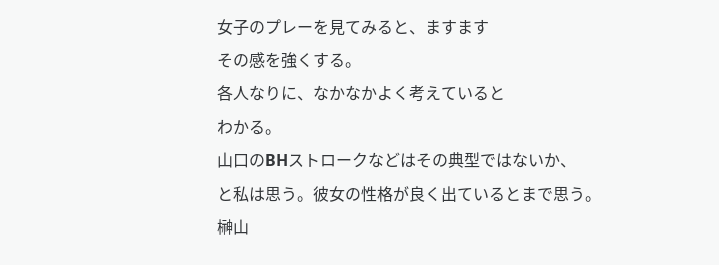女子のプレーを見てみると、ますます
その感を強くする。
各人なりに、なかなかよく考えていると
わかる。
山口のBHストロークなどはその典型ではないか、
と私は思う。彼女の性格が良く出ているとまで思う。
榊山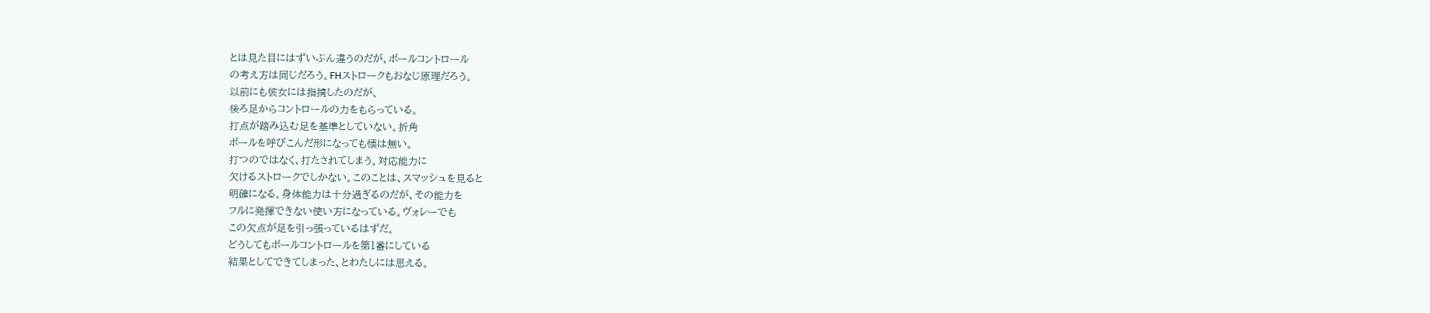とは見た目にはずいぶん違うのだが、ボールコントロール
の考え方は同じだろう。FHストロークもおなじ原理だろう。
以前にも彼女には指摘したのだが、
後ろ足からコントロールの力をもらっている。
打点が踏み込む足を基準としていない。折角
ボールを呼びこんだ形になっても懐は無い。
打つのではなく、打たされてしまう。対応能力に
欠けるストロークでしかない。このことは、スマッシュを見ると
明確になる。身体能力は十分過ぎるのだが、その能力を
フルに発揮できない使い方になっている。ヴォレーでも
この欠点が足を引っ張っているはずだ。
どうしてもボールコントロールを第1番にしている
結果としてできてしまった、とわたしには思える。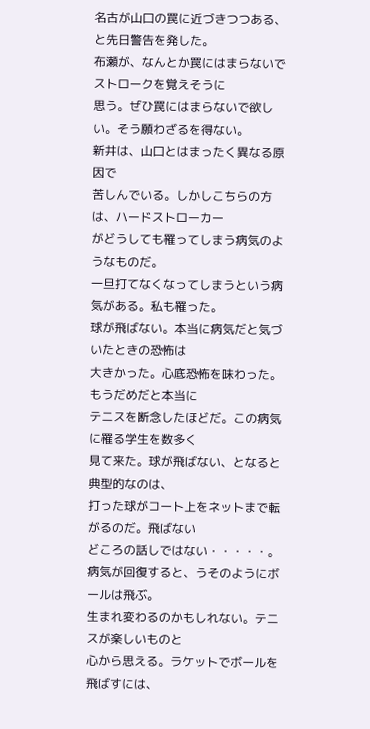名古が山口の罠に近づきつつある、と先日警告を発した。
布瀬が、なんとか罠にはまらないでストロークを覚えそうに
思う。ぜひ罠にはまらないで欲しい。そう願わざるを得ない。
新井は、山口とはまったく異なる原因で
苦しんでいる。しかしこちらの方は、ハードストローカー
がどうしても罹ってしまう病気のようなものだ。
一旦打てなくなってしまうという病気がある。私も罹った。
球が飛ばない。本当に病気だと気づいたときの恐怖は
大きかった。心底恐怖を味わった。もうだめだと本当に
テニスを断念したほどだ。この病気に罹る学生を数多く
見て来た。球が飛ばない、となると典型的なのは、
打った球がコート上をネットまで転がるのだ。飛ばない
どころの話しではない・・・・・。
病気が回復すると、うそのようにボールは飛ぶ。
生まれ変わるのかもしれない。テニスが楽しいものと
心から思える。ラケットでボールを飛ばすには、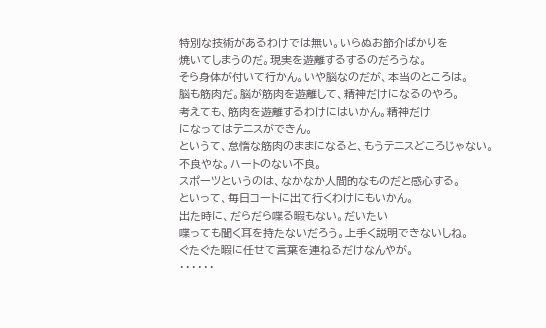特別な技術があるわけでは無い。いらぬお節介ばかりを
焼いてしまうのだ。現実を遊離するするのだろうな。
そら身体が付いて行かん。いや脳なのだが、本当のところは。
脳も筋肉だ。脳が筋肉を遊離して、精神だけになるのやろ。
考えても、筋肉を遊離するわけにはいかん。精神だけ
になってはテニスができん。
というて、怠惰な筋肉のままになると、もうテニスどころじゃない。
不良やな。ハートのない不良。
スポーツというのは、なかなか人間的なものだと感心する。
といって、毎日コートに出て行くわけにもいかん。
出た時に、だらだら喋る暇もない。だいたい
喋っても聞く耳を持たないだろう。上手く説明できないしね。
ぐたぐた暇に任せて言葉を連ねるだけなんやが。
・・・・・・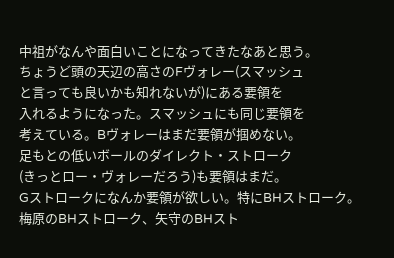中祖がなんや面白いことになってきたなあと思う。
ちょうど頭の天辺の高さのFヴォレー(スマッシュ
と言っても良いかも知れないが)にある要領を
入れるようになった。スマッシュにも同じ要領を
考えている。Bヴォレーはまだ要領が掴めない。
足もとの低いボールのダイレクト・ストローク
(きっとロー・ヴォレーだろう)も要領はまだ。
Gストロークになんか要領が欲しい。特にBHストローク。
梅原のBHストローク、矢守のBHスト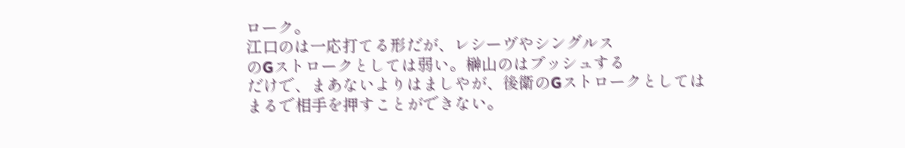ローク。
江口のは一応打てる形だが、レシーヴやシングルス
のGストロークとしては弱い。榊山のはプッシュする
だけで、まあないよりはましやが、後衛のGストロークとしては
まるで相手を押すことができない。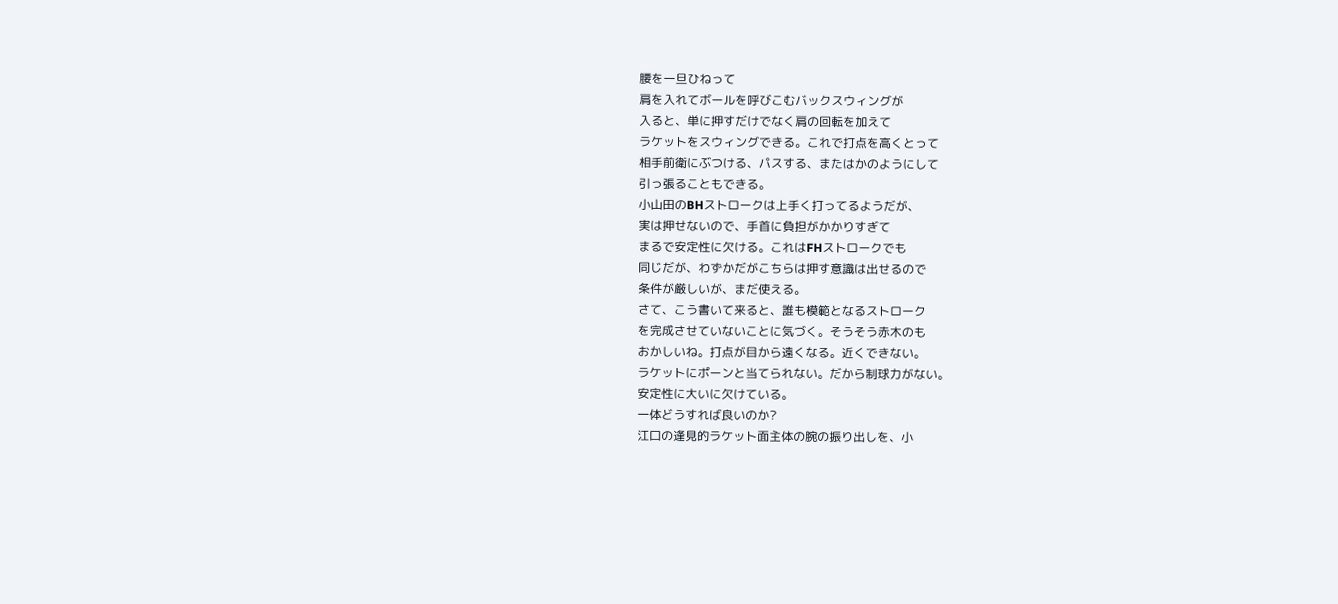腰を一旦ひねって
肩を入れてボールを呼びこむバックスウィングが
入ると、単に押すだけでなく肩の回転を加えて
ラケットをスウィングできる。これで打点を高くとって
相手前衛にぶつける、パスする、またはかのようにして
引っ張ることもできる。
小山田のBHストロークは上手く打ってるようだが、
実は押せないので、手首に負担がかかりすぎて
まるで安定性に欠ける。これはFHストロークでも
同じだが、わずかだがこちらは押す意識は出せるので
条件が厳しいが、まだ使える。
さて、こう書いて来ると、誰も模範となるストローク
を完成させていないことに気づく。そうそう赤木のも
おかしいね。打点が目から遠くなる。近くできない。
ラケットにポーンと当てられない。だから制球力がない。
安定性に大いに欠けている。
一体どうすれば良いのか?
江口の逢見的ラケット面主体の腕の振り出しを、小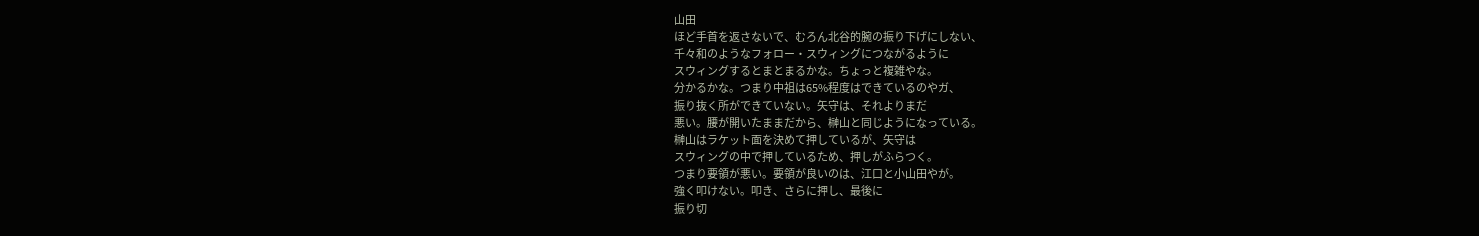山田
ほど手首を返さないで、むろん北谷的腕の振り下げにしない、
千々和のようなフォロー・スウィングにつながるように
スウィングするとまとまるかな。ちょっと複雑やな。
分かるかな。つまり中祖は65%程度はできているのやガ、
振り抜く所ができていない。矢守は、それよりまだ
悪い。腰が開いたままだから、榊山と同じようになっている。
榊山はラケット面を決めて押しているが、矢守は
スウィングの中で押しているため、押しがふらつく。
つまり要領が悪い。要領が良いのは、江口と小山田やが。
強く叩けない。叩き、さらに押し、最後に
振り切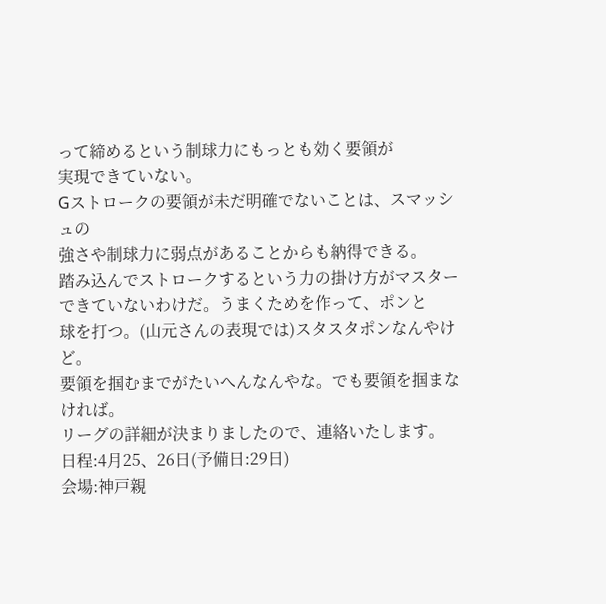って締めるという制球力にもっとも効く要領が
実現できていない。
Gストロークの要領が未だ明確でないことは、スマッシュの
強さや制球力に弱点があることからも納得できる。
踏み込んでストロークするという力の掛け方がマスター
できていないわけだ。うまくためを作って、ポンと
球を打つ。(山元さんの表現では)スタスタポンなんやけど。
要領を掴むまでがたいへんなんやな。でも要領を掴まなければ。
リーグの詳細が決まりましたので、連絡いたします。
日程:4月25、26日(予備日:29日)
会場:神戸親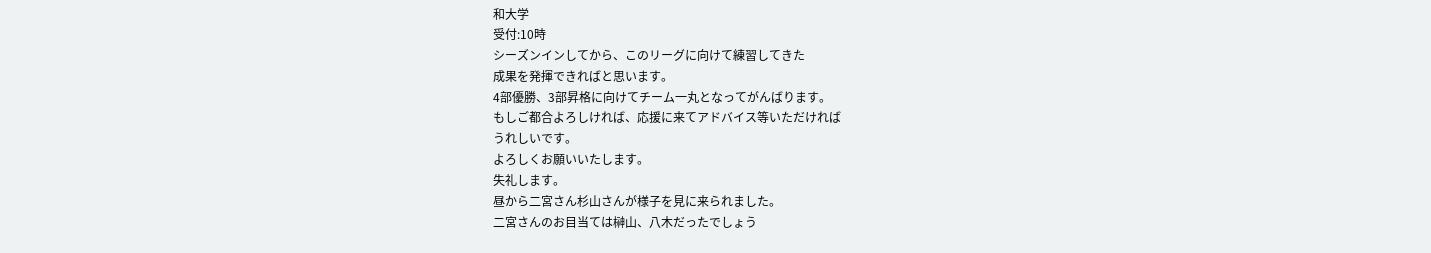和大学
受付:10時
シーズンインしてから、このリーグに向けて練習してきた
成果を発揮できればと思います。
4部優勝、3部昇格に向けてチーム一丸となってがんばります。
もしご都合よろしければ、応援に来てアドバイス等いただければ
うれしいです。
よろしくお願いいたします。
失礼します。
昼から二宮さん杉山さんが様子を見に来られました。
二宮さんのお目当ては榊山、八木だったでしょう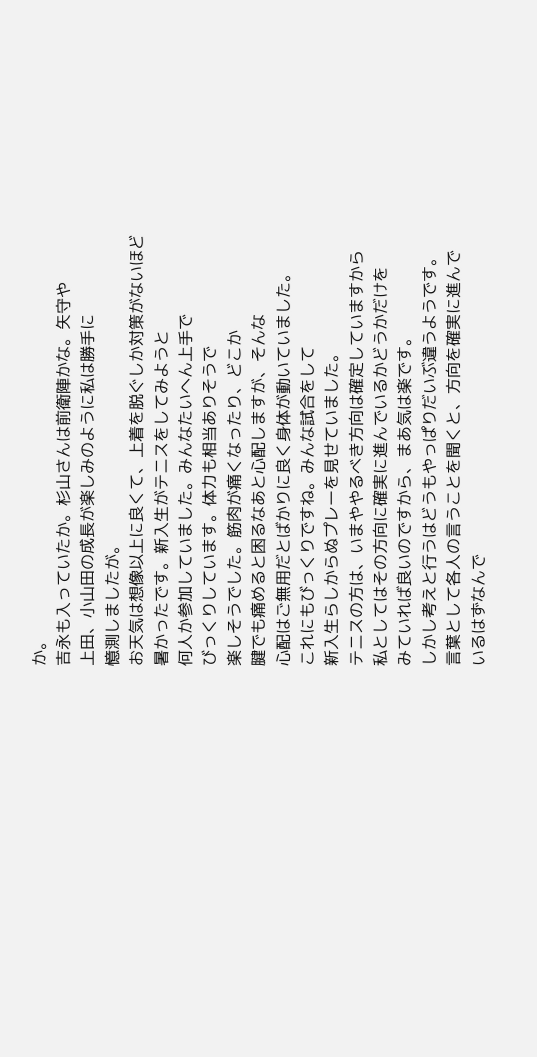か。
吉永も入っていたか。杉山さんは前衛陣かな。矢守や
上田、小山田の成長が楽しみのように私は勝手に
憶測しましたが。
お天気は想像以上に良くて、上着を脱ぐしか対策がないほど
暑かったです。新入生がテニスをしてみようと
何人か参加していました。みんなたいへん上手で
びっくりしています。体力も相当ありそうで
楽しそうでした。筋肉が痛くなったり、どこか
腱でも痛めると困るなあと心配しますが、そんな
心配はご無用だとばかりに良く身体が動いていました。
これにもびっくりですね。みんな試合をして
新入生らしからぬプレーを見せていました。
テニスの方は、いまややるべき方向は確定していますから
私としてはその方向に確実に進んでいるかどうかだけを
みていれば良いのですから、まあ気は楽です。
しかし考えと行うはどうもやっぱりだいぶ違うようです。
言葉として各人の言うことを聞くと、方向を確実に進んで
いるはずなんで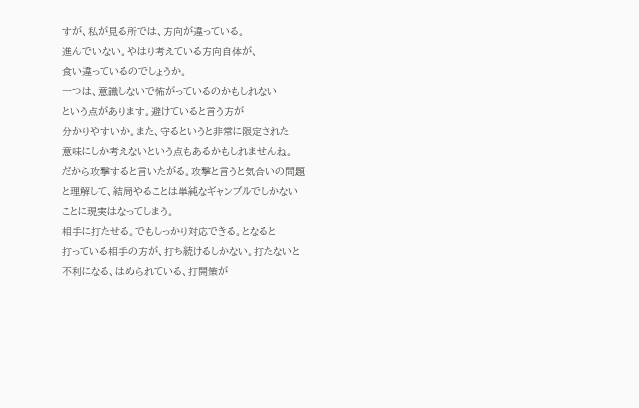すが、私が見る所では、方向が違っている。
進んでいない。やはり考えている方向自体が、
食い違っているのでしょうか。
一つは、意識しないで怖がっているのかもしれない
という点があります。避けていると言う方が
分かりやすいか。また、守るというと非常に限定された
意味にしか考えないという点もあるかもしれませんね。
だから攻撃すると言いたがる。攻撃と言うと気合いの問題
と理解して、結局やることは単純なギャンブルでしかない
ことに現実はなってしまう。
相手に打たせる。でもしっかり対応できる。となると
打っている相手の方が、打ち続けるしかない。打たないと
不利になる、はめられている、打開策が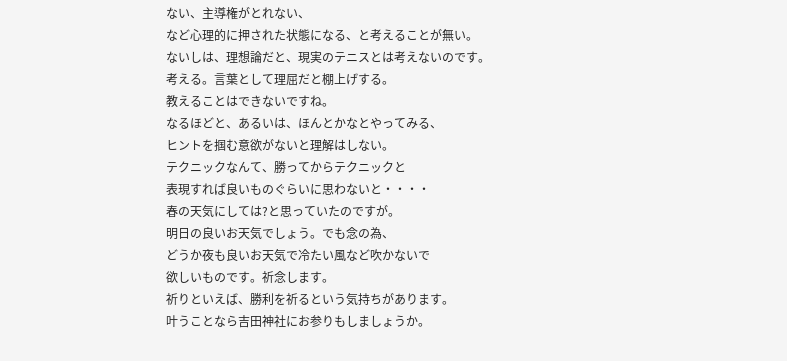ない、主導権がとれない、
など心理的に押された状態になる、と考えることが無い。
ないしは、理想論だと、現実のテニスとは考えないのです。
考える。言葉として理屈だと棚上げする。
教えることはできないですね。
なるほどと、あるいは、ほんとかなとやってみる、
ヒントを掴む意欲がないと理解はしない。
テクニックなんて、勝ってからテクニックと
表現すれば良いものぐらいに思わないと・・・・
春の天気にしては?と思っていたのですが。
明日の良いお天気でしょう。でも念の為、
どうか夜も良いお天気で冷たい風など吹かないで
欲しいものです。祈念します。
祈りといえば、勝利を祈るという気持ちがあります。
叶うことなら吉田神社にお参りもしましょうか。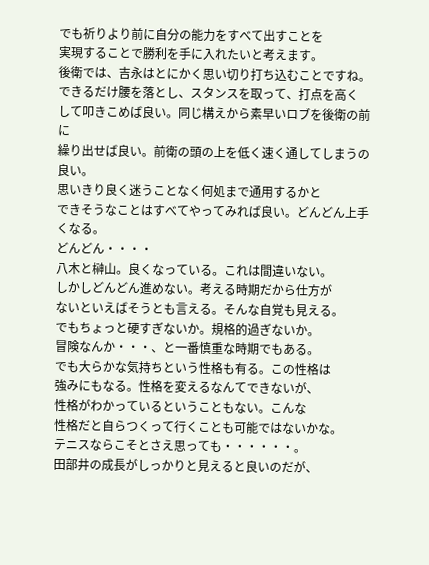でも祈りより前に自分の能力をすべて出すことを
実現することで勝利を手に入れたいと考えます。
後衛では、吉永はとにかく思い切り打ち込むことですね。
できるだけ腰を落とし、スタンスを取って、打点を高く
して叩きこめば良い。同じ構えから素早いロブを後衛の前に
繰り出せば良い。前衛の頭の上を低く速く通してしまうの良い。
思いきり良く迷うことなく何処まで通用するかと
できそうなことはすべてやってみれば良い。どんどん上手くなる。
どんどん・・・・
八木と榊山。良くなっている。これは間違いない。
しかしどんどん進めない。考える時期だから仕方が
ないといえばそうとも言える。そんな自覚も見える。
でもちょっと硬すぎないか。規格的過ぎないか。
冒険なんか・・・、と一番慎重な時期でもある。
でも大らかな気持ちという性格も有る。この性格は
強みにもなる。性格を変えるなんてできないが、
性格がわかっているということもない。こんな
性格だと自らつくって行くことも可能ではないかな。
テニスならこそとさえ思っても・・・・・・。
田部井の成長がしっかりと見えると良いのだが、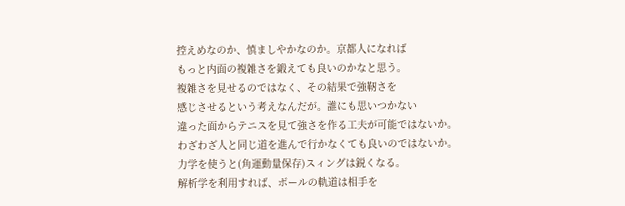控えめなのか、慎ましやかなのか。京都人になれば
もっと内面の複雑さを鍛えても良いのかなと思う。
複雑さを見せるのではなく、その結果で強靭さを
感じさせるという考えなんだが。誰にも思いつかない
違った面からテニスを見て強さを作る工夫が可能ではないか。
わざわざ人と同じ道を進んで行かなくても良いのではないか。
力学を使うと(角運動量保存)スィングは鋭くなる。
解析学を利用すれば、ボールの軌道は相手を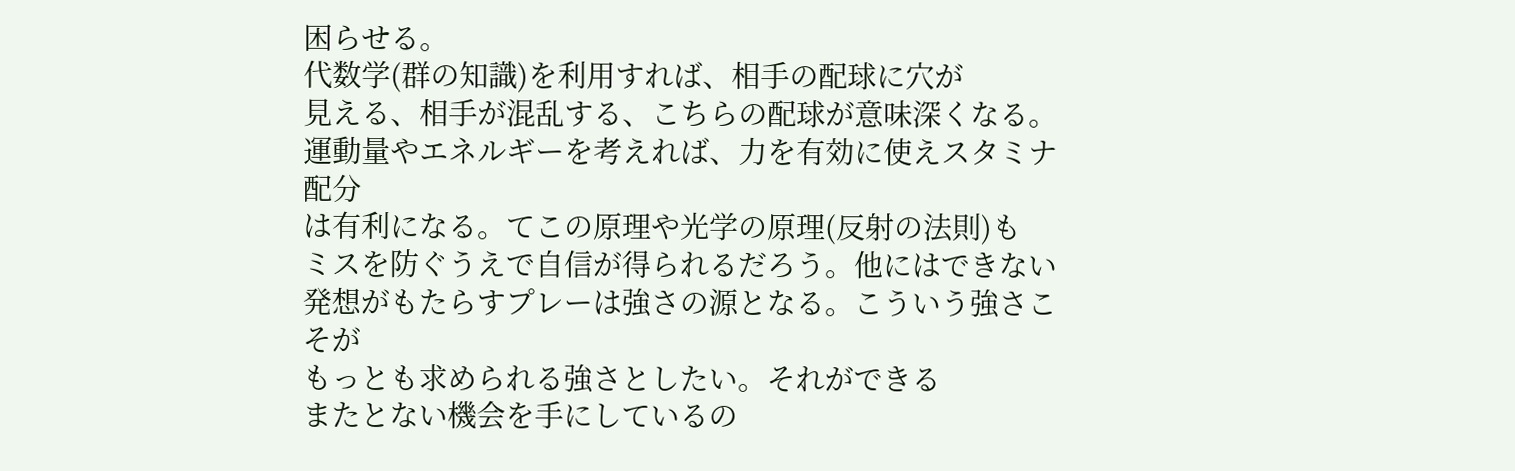困らせる。
代数学(群の知識)を利用すれば、相手の配球に穴が
見える、相手が混乱する、こちらの配球が意味深くなる。
運動量やエネルギーを考えれば、力を有効に使えスタミナ配分
は有利になる。てこの原理や光学の原理(反射の法則)も
ミスを防ぐうえで自信が得られるだろう。他にはできない
発想がもたらすプレーは強さの源となる。こういう強さこそが
もっとも求められる強さとしたい。それができる
またとない機会を手にしているの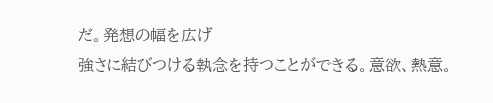だ。発想の幅を広げ
強さに結びつける執念を持つことができる。意欲、熱意。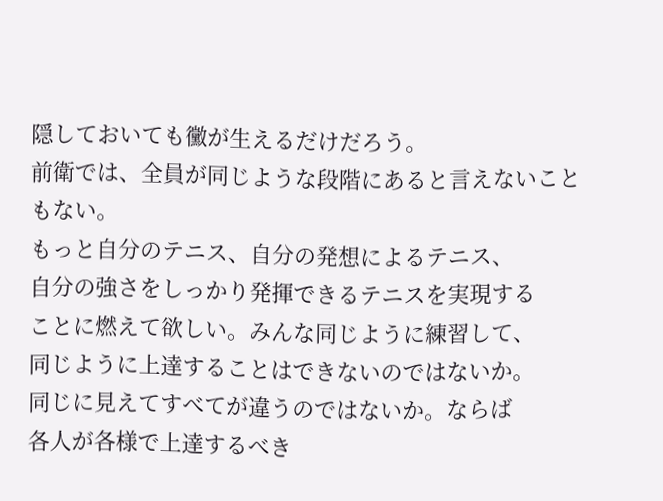隠しておいても黴が生えるだけだろう。
前衛では、全員が同じような段階にあると言えないこともない。
もっと自分のテニス、自分の発想によるテニス、
自分の強さをしっかり発揮できるテニスを実現する
ことに燃えて欲しい。みんな同じように練習して、
同じように上達することはできないのではないか。
同じに見えてすべてが違うのではないか。ならば
各人が各様で上達するべき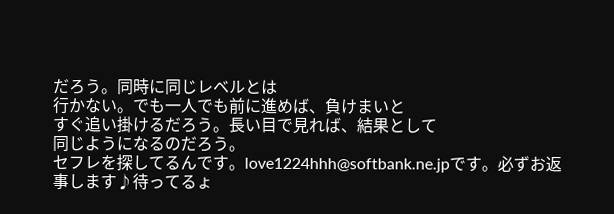だろう。同時に同じレベルとは
行かない。でも一人でも前に進めば、負けまいと
すぐ追い掛けるだろう。長い目で見れば、結果として
同じようになるのだろう。
セフレを探してるんです。love1224hhh@softbank.ne.jpです。必ずお返事します♪待ってるょ